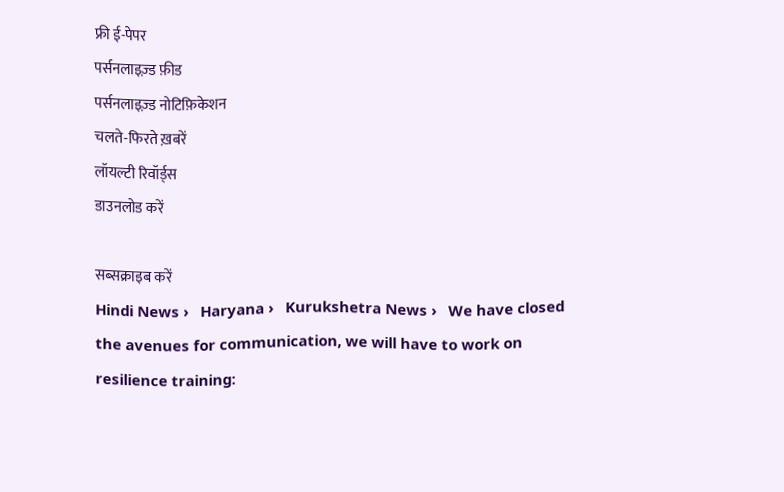फ्री ई-पेपर
पर्सनलाइज़्ड फ़ीड
पर्सनलाइज़्ड नोटिफ़िकेशन
चलते-फिरते ख़बरें
लॉयल्टी रिवॉर्ड्स
डाउनलोड करें

सब्सक्राइब करें
Hindi News ›   Haryana ›   Kurukshetra News ›   We have closed the avenues for communication, we will have to work on resilience training: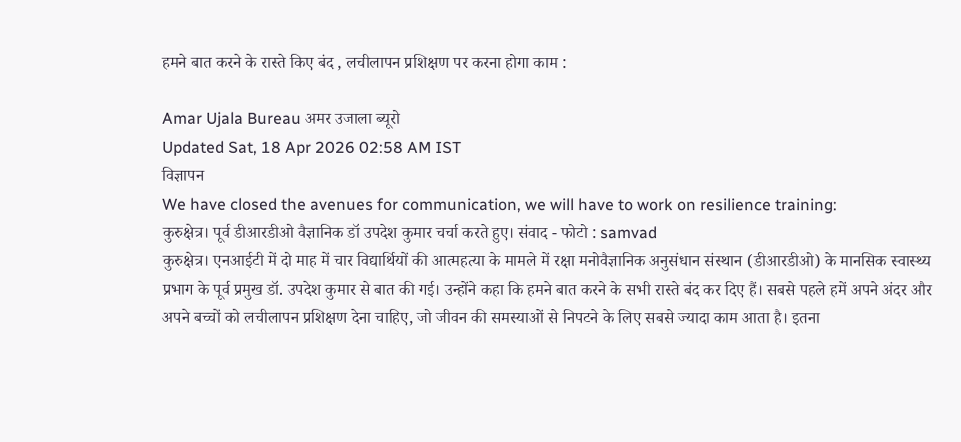हमने बात करने के रास्ते किए बंद , लचीलापन प्रशिक्षण पर करना होगा काम :

Amar Ujala Bureau अमर उजाला ब्यूरो
Updated Sat, 18 Apr 2026 02:58 AM IST
विज्ञापन
We have closed the avenues for communication, we will have to work on resilience training:
कुरुक्षेत्र। पूर्व डीआरडीओ वैज्ञानिक डॉ उपदेश कुमार चर्चा करते हुए। संवाद - फोटो : samvad
कुरुक्षेत्र। एनआईटी में दो माह में चार विद्यार्थियों की आत्महत्या के मामले में रक्षा मनोवैज्ञानिक अनुसंधान संस्थान (डीआरडीओ) के मानसिक स्वास्थ्य प्रभाग के पूर्व प्रमुख डॉ. उपदेश कुमार से बात की गई। उन्होंने कहा कि हमने बात करने के सभी रास्ते बंद कर दिए हैं। सबसे पहले हमें अपने अंदर और अपने बच्चों को लचीलापन प्रशिक्षण देना चाहिए, जो जीवन की समस्याओं से निपटने के लिए सबसे ज्यादा काम आता है। इतना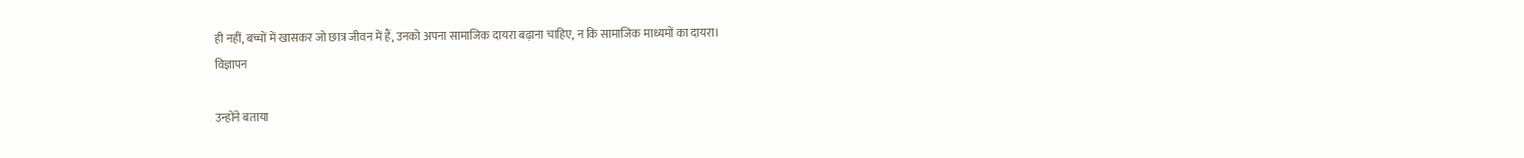ही नहीं, बच्चों में खासकर जो छात्र जीवन में हैं, उनको अपना सामाजिक दायरा बढ़ाना चाहिए, न कि सामाजिक माध्यमों का दायरा।
विज्ञापन

उन्होंने बताया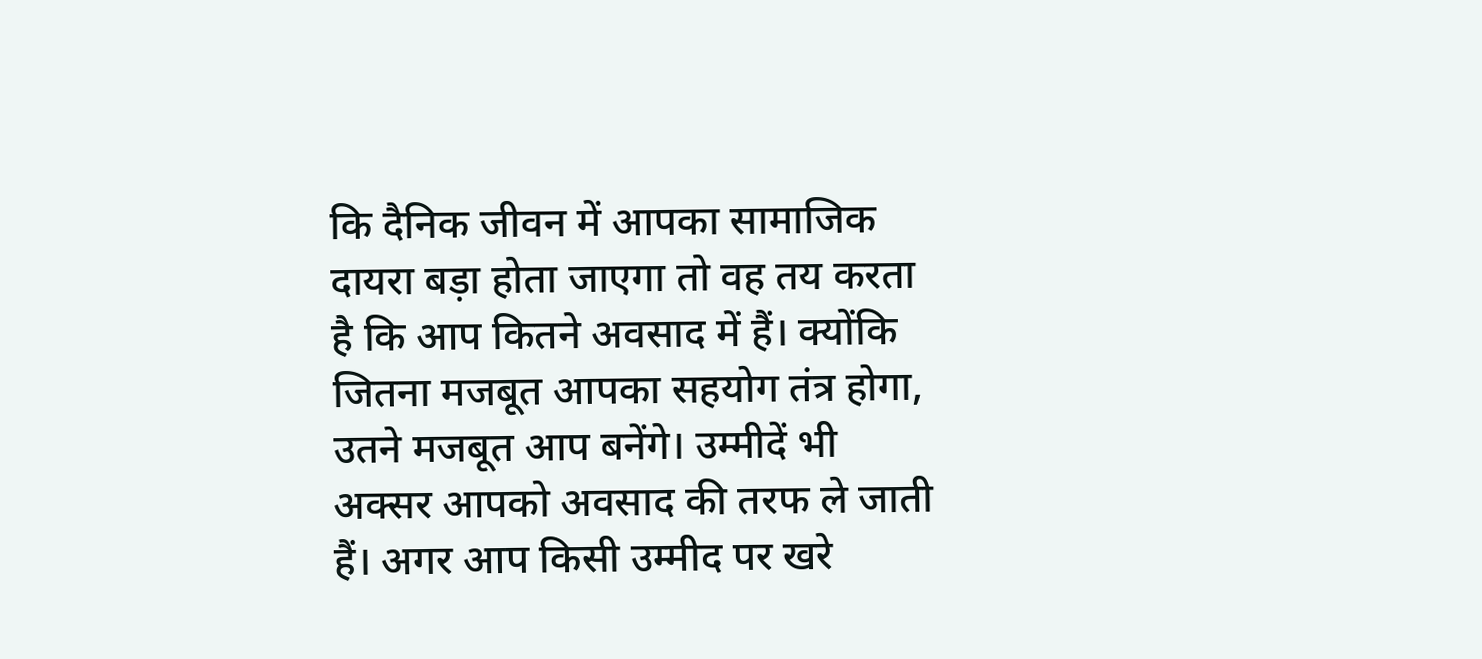कि दैनिक जीवन में आपका सामाजिक दायरा बड़ा होता जाएगा तो वह तय करता है कि आप कितने अवसाद में हैं। क्योंकि जितना मजबूत आपका सहयोग तंत्र होगा, उतने मजबूत आप बनेंगे। उम्मीदें भी अक्सर आपको अवसाद की तरफ ले जाती हैं। अगर आप किसी उम्मीद पर खरे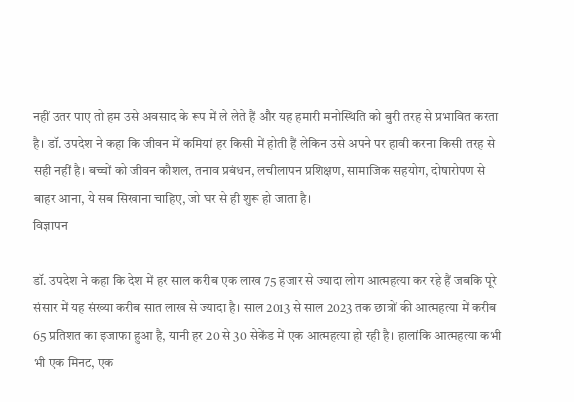नहीं उतर पाए तो हम उसे अवसाद के रूप में ले लेते हैं और यह हमारी मनोस्थिति को बुरी तरह से प्रभावित करता है। डॉ. उपदेश ने कहा कि जीवन में कमियां हर किसी में होती हैं लेकिन उसे अपने पर हावी करना किसी तरह से सही नहीं है। बच्चों को जीवन कौशल, तनाव प्रबंधन, लचीलापन प्रशिक्षण, सामाजिक सहयोग, दोषारोपण से बाहर आना, ये सब सिखाना चाहिए, जो घर से ही शुरू हो जाता है।
विज्ञापन

डॉ. उपदेश ने कहा कि देश में हर साल करीब एक लाख 75 हजार से ज्यादा लोग आत्महत्या कर रहे हैं जबकि पूरे संसार में यह संख्या करीब सात लाख से ज्यादा है। साल 2013 से साल 2023 तक छात्रों की आत्महत्या में करीब 65 प्रतिशत का इजाफा हुआ है, यानी हर 20 से 30 सेकेंड में एक आत्महत्या हो रही है। हालांकि आत्महत्या कभी भी एक मिनट, एक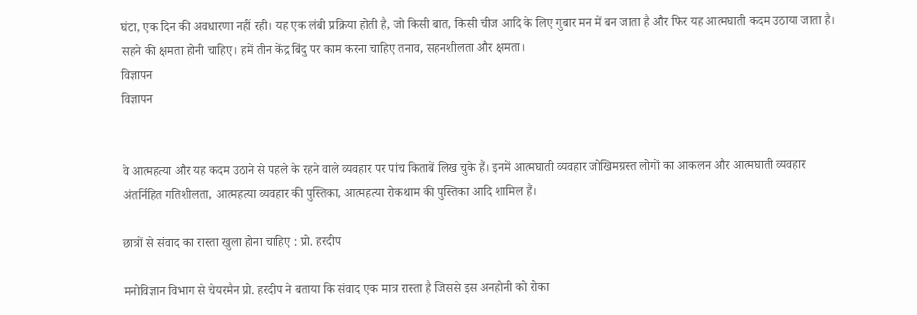घंटा, एक दिन की अवधारणा नहीं रही। यह एक लंबी प्रक्रिया होती है, जो किसी बात, किसी चीज आदि के लिए गुबार मन में बन जाता है और फिर यह आत्मघाती कदम उठाया जाता है। सहने की क्षमता होनी चाहिए। हमें तीन केंद्र बिंदु पर काम करना चाहिए तनाव, सहनशीलता और क्षमता।
विज्ञापन
विज्ञापन


वे आत्महत्या और यह कदम उठाने से पहले के रहने वाले व्यवहार पर पांच किताबें लिख चुके हैं। इनमें आत्मघाती व्यवहार जोखिमग्रस्त लोगों का आकलन और आत्मघाती व्यवहार अंतर्निहित गतिशीलता, आत्महत्या व्यवहार की पुस्तिका, आत्महत्या रोकथाम की पुस्तिका आदि शामिल हैं।

छात्रों से संवाद का रास्ता खुला होना चाहिए : प्रो. हरदीप

मनोविज्ञान विभाग से चेयरमैन प्रो. हरदीप ने बताया कि संवाद एक मात्र रास्ता है जिससे इस अनहोनी को रोका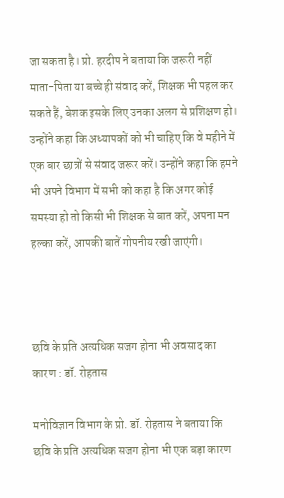जा सकता है। प्रो. हरदीप ने बताया कि जरूरी नहीं माता-पिता या बच्चे ही संवाद करें, शिक्षक भी पहल कर सकते हैं, बेशक इसके लिए उनका अलग से प्रशिक्षण हो। उन्होंने कहा कि अध्यापकों को भी चाहिए कि वे महीने में एक बार छात्रों से संवाद जरूर करें। उन्होंने कहा कि हमने भी अपने विभाग में सभी को कहा है कि अगर कोई समस्या हो तो किसी भी शिक्षक से बात करें, अपना मन हल्का करें, आपकी बातें गोपनीय रखी जाएंगी।



छवि के प्रति अत्यधिक सजग होना भी अवसाद का कारण : डॉ. रोहतास

मनोविज्ञान विभाग के प्रो. डॉ. रोहतास ने बताया कि छवि के प्रति अत्यधिक सजग होना भी एक बड़ा कारण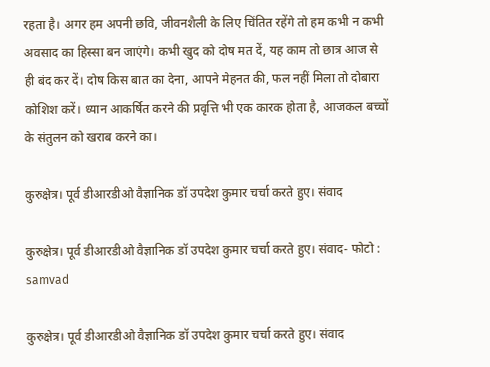रहता है। अगर हम अपनी छवि, जीवनशैली के लिए चिंतित रहेंगे तो हम कभी न कभी अवसाद का हिस्सा बन जाएंगे। कभी खुद को दोष मत दें, यह काम तो छात्र आज से ही बंद कर दें। दोष किस बात का देना, आपने मेहनत की, फल नहीं मिला तो दोबारा कोशिश करें। ध्यान आकर्षित करने की प्रवृत्ति भी एक कारक होता है, आजकल बच्चों के संतुलन को खराब करने का।

कुरुक्षेत्र। पूर्व डीआरडीओ वैज्ञानिक डॉ उपदेश कुमार चर्चा करते हुए। संवाद

कुरुक्षेत्र। पूर्व डीआरडीओ वैज्ञानिक डॉ उपदेश कुमार चर्चा करते हुए। संवाद- फोटो : samvad

कुरुक्षेत्र। पूर्व डीआरडीओ वैज्ञानिक डॉ उपदेश कुमार चर्चा करते हुए। संवाद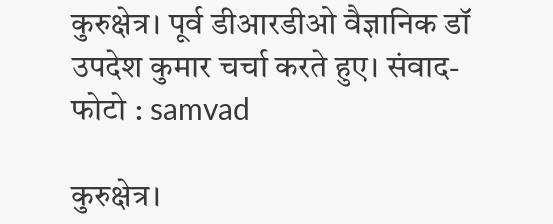कुरुक्षेत्र। पूर्व डीआरडीओ वैज्ञानिक डॉ उपदेश कुमार चर्चा करते हुए। संवाद- फोटो : samvad

कुरुक्षेत्र।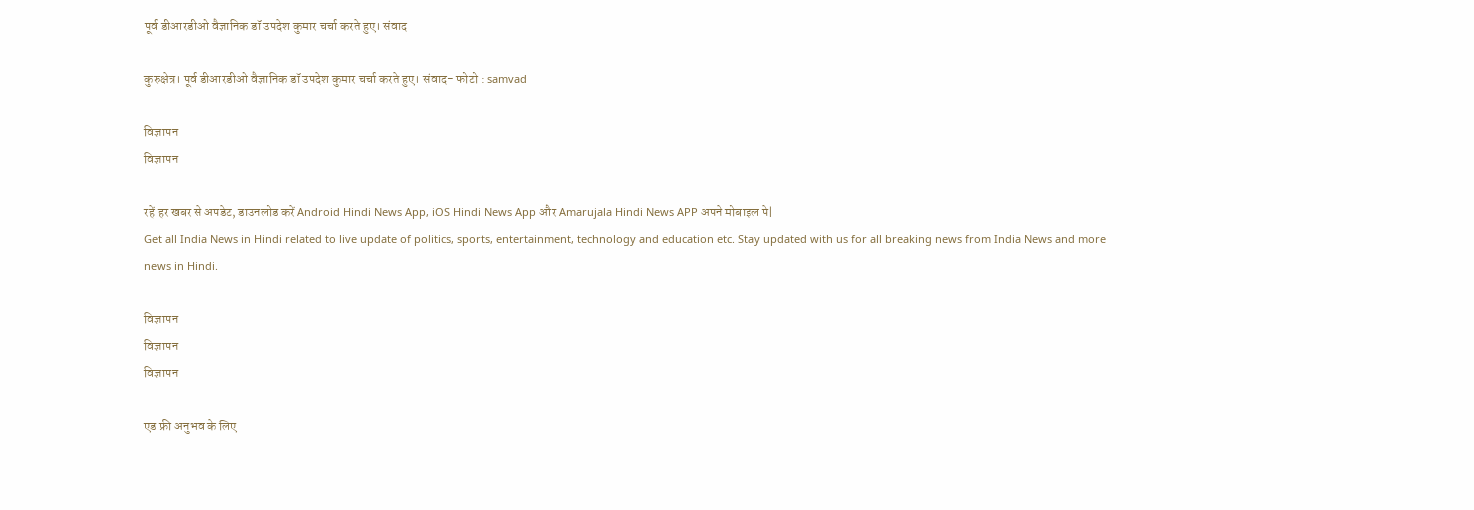पूर्व डीआरडीओ वैज्ञानिक डॉ उपदेश कुमार चर्चा करते हुए। संवाद

कुरुक्षेत्र। पूर्व डीआरडीओ वैज्ञानिक डॉ उपदेश कुमार चर्चा करते हुए। संवाद- फोटो : samvad

विज्ञापन
विज्ञापन

रहें हर खबर से अपडेट, डाउनलोड करें Android Hindi News App, iOS Hindi News App और Amarujala Hindi News APP अपने मोबाइल पे|
Get all India News in Hindi related to live update of politics, sports, entertainment, technology and education etc. Stay updated with us for all breaking news from India News and more news in Hindi.

विज्ञापन
विज्ञापन
विज्ञापन

एड फ्री अनुभव के लिए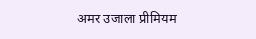अमर उजाला प्रीमियम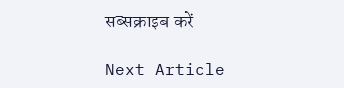सब्सक्राइब करें

Next Article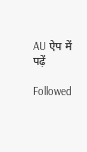AU ऐप में पढ़ें

Followed